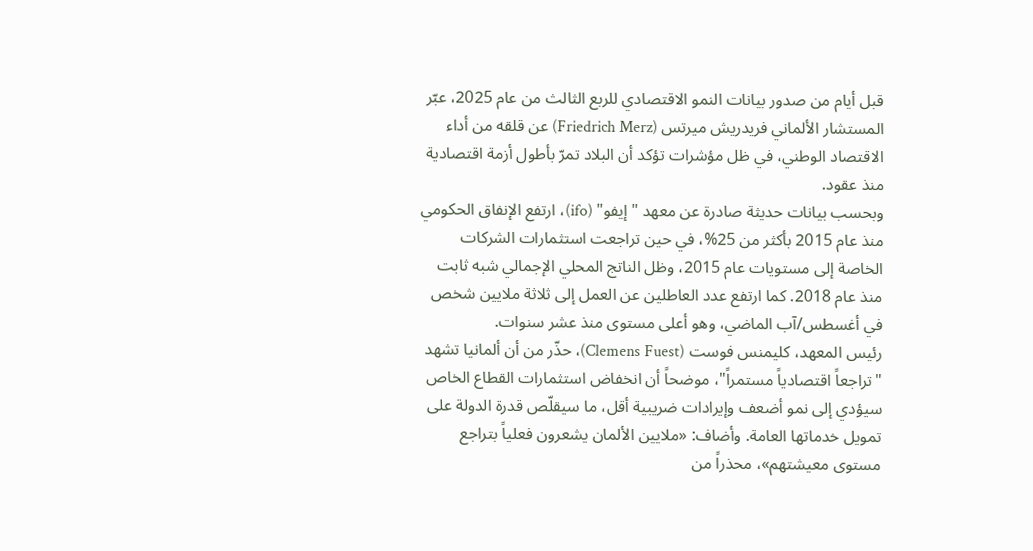قبل أيام من صدور بيانات النمو الاقتصادي للربع الثالث من عام 2025، عبّر المستشار الألماني فريدريش ميرتس (Friedrich Merz) عن قلقه من أداء الاقتصاد الوطني، في ظل مؤشرات تؤكد أن البلاد تمرّ بأطول أزمة اقتصادية منذ عقود.
وبحسب بيانات حديثة صادرة عن معهد "إيفو" (ifo)، ارتفع الإنفاق الحكومي منذ عام 2015 بأكثر من 25%، في حين تراجعت استثمارات الشركات الخاصة إلى مستويات عام 2015، وظل الناتج المحلي الإجمالي شبه ثابت منذ عام 2018. كما ارتفع عدد العاطلين عن العمل إلى ثلاثة ملايين شخص في أغسطس/آب الماضي، وهو أعلى مستوى منذ عشر سنوات.
رئيس المعهد، كليمنس فوست (Clemens Fuest)، حذّر من أن ألمانيا تشهد "تراجعاً اقتصادياً مستمراً"، موضحاً أن انخفاض استثمارات القطاع الخاص سيؤدي إلى نمو أضعف وإيرادات ضريبية أقل، ما سيقلّص قدرة الدولة على تمويل خدماتها العامة. وأضاف: «ملايين الألمان يشعرون فعلياً بتراجع مستوى معيشتهم»، محذراً من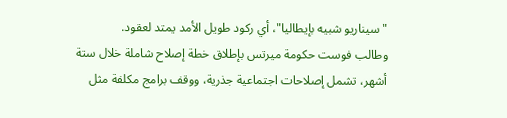"سيناريو شبيه بإيطاليا"، أي ركود طويل الأمد يمتد لعقود.
وطالب فوست حكومة ميرتس بإطلاق خطة إصلاح شاملة خلال ستة أشهر، تشمل إصلاحات اجتماعية جذرية، ووقف برامج مكلفة مثل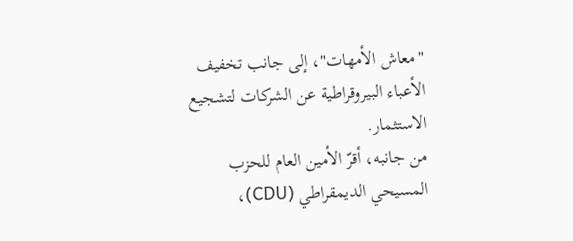"معاش الأمهات"، إلى جانب تخفيف الأعباء البيروقراطية عن الشركات لتشجيع الاستثمار.
من جانبه، أقرّ الأمين العام للحزب المسيحي الديمقراطي (CDU)،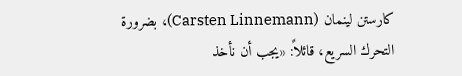كارستن لينمان (Carsten Linnemann)، بضرورة التحرك السريع، قائلاً: «يجب أن نأخذ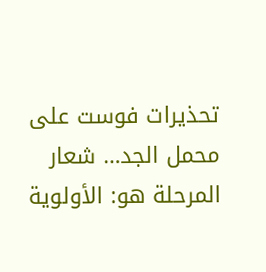تحذيرات فوست على محمل الجد… شعار المرحلة هو: الأولوية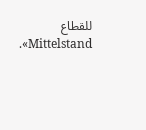للقطاع Mittelstand».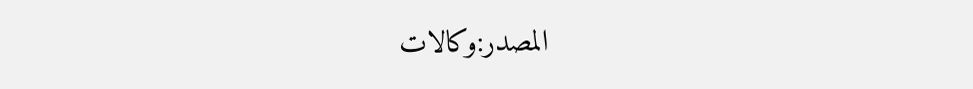المصدر:وكالات